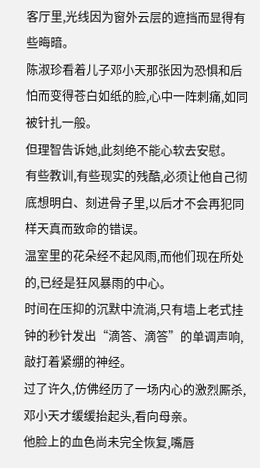客厅里,光线因为窗外云层的遮挡而显得有些晦暗。
陈淑珍看着儿子邓小天那张因为恐惧和后怕而变得苍白如纸的脸,心中一阵刺痛,如同被针扎一般。
但理智告诉她,此刻绝不能心软去安慰。
有些教训,有些现实的残酷,必须让他自己彻底想明白、刻进骨子里,以后才不会再犯同样天真而致命的错误。
温室里的花朵经不起风雨,而他们现在所处的,已经是狂风暴雨的中心。
时间在压抑的沉默中流淌,只有墙上老式挂钟的秒针发出“滴答、滴答”的单调声响,敲打着紧绷的神经。
过了许久,仿佛经历了一场内心的激烈厮杀,邓小天才缓缓抬起头,看向母亲。
他脸上的血色尚未完全恢复,嘴唇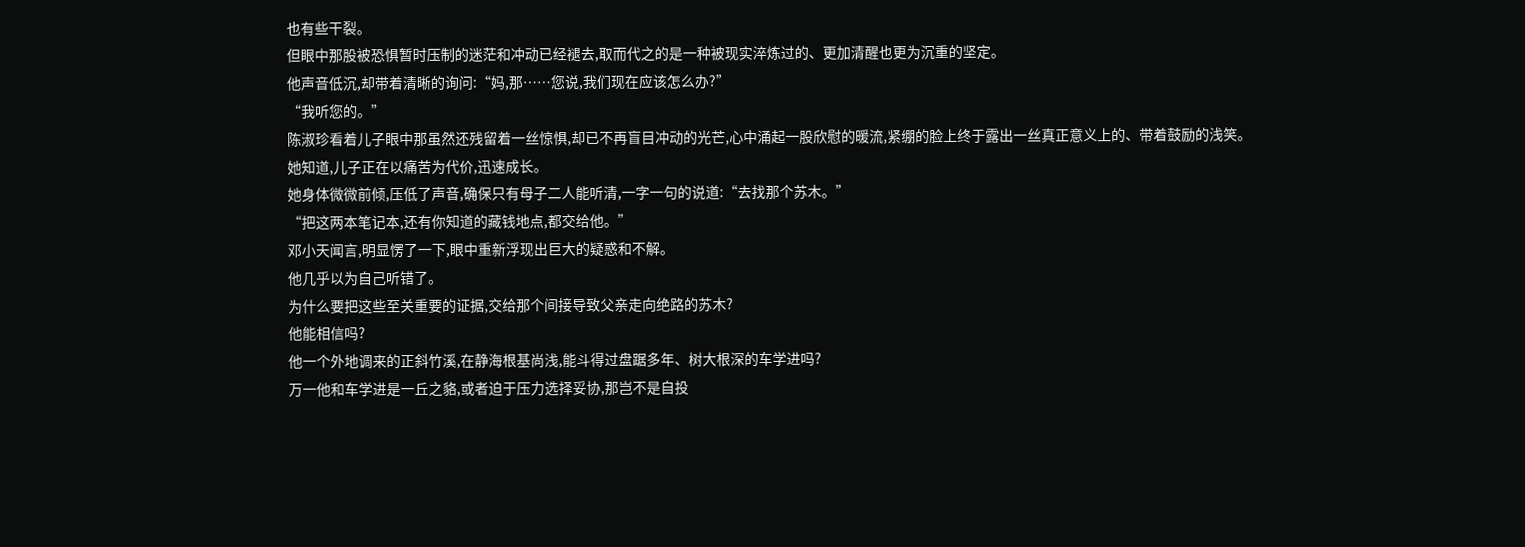也有些干裂。
但眼中那股被恐惧暂时压制的迷茫和冲动已经褪去,取而代之的是一种被现实淬炼过的、更加清醒也更为沉重的坚定。
他声音低沉,却带着清晰的询问:“妈,那……您说,我们现在应该怎么办?”
“我听您的。”
陈淑珍看着儿子眼中那虽然还残留着一丝惊惧,却已不再盲目冲动的光芒,心中涌起一股欣慰的暖流,紧绷的脸上终于露出一丝真正意义上的、带着鼓励的浅笑。
她知道,儿子正在以痛苦为代价,迅速成长。
她身体微微前倾,压低了声音,确保只有母子二人能听清,一字一句的说道:“去找那个苏木。”
“把这两本笔记本,还有你知道的藏钱地点,都交给他。”
邓小天闻言,明显愣了一下,眼中重新浮现出巨大的疑惑和不解。
他几乎以为自己听错了。
为什么要把这些至关重要的证据,交给那个间接导致父亲走向绝路的苏木?
他能相信吗?
他一个外地调来的正斜竹溪,在静海根基尚浅,能斗得过盘踞多年、树大根深的车学进吗?
万一他和车学进是一丘之貉,或者迫于压力选择妥协,那岂不是自投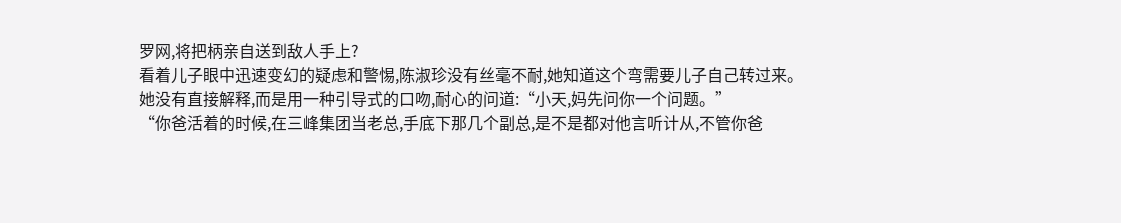罗网,将把柄亲自送到敌人手上?
看着儿子眼中迅速变幻的疑虑和警惕,陈淑珍没有丝毫不耐,她知道这个弯需要儿子自己转过来。
她没有直接解释,而是用一种引导式的口吻,耐心的问道:“小天,妈先问你一个问题。”
“你爸活着的时候,在三峰集团当老总,手底下那几个副总,是不是都对他言听计从,不管你爸